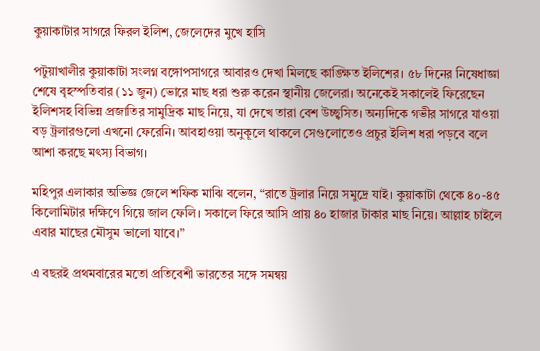কুয়াকাটার সাগরে ফিরল ইলিশ, জেলেদের মুখে হাসি

পটুয়াখালীর কুয়াকাটা সংলগ্ন বঙ্গোপসাগরে আবারও দেখা মিলছে কাঙ্ক্ষিত ইলিশের। ৫৮ দিনের নিষেধাজ্ঞা শেষে বৃহস্পতিবার (১১ জুন) ভোরে মাছ ধরা শুরু করেন স্থানীয় জেলেরা। অনেকেই সকালেই ফিরেছেন ইলিশসহ বিভিন্ন প্রজাতির সামুদ্রিক মাছ নিয়ে, যা দেখে তারা বেশ উচ্ছ্বসিত। অন্যদিকে গভীর সাগরে যাওয়া বড় ট্রলারগুলো এখনো ফেরেনি। আবহাওয়া অনুকূলে থাকলে সেগুলোতেও প্রচুর ইলিশ ধরা পড়বে বলে আশা করছে মৎস্য বিভাগ।

মহিপুর এলাকার অভিজ্ঞ জেলে শফিক মাঝি বলেন, “রাতে ট্রলার নিয়ে সমুদ্রে যাই। কুয়াকাটা থেকে ৪০-৪৫ কিলোমিটার দক্ষিণে গিয়ে জাল ফেলি। সকালে ফিরে আসি প্রায় ৪০ হাজার টাকার মাছ নিয়ে। আল্লাহ চাইলে এবার মাছের মৌসুম ভালো যাবে।”

এ বছরই প্রথমবারের মতো প্রতিবেশী ভারতের সঙ্গে সমন্বয়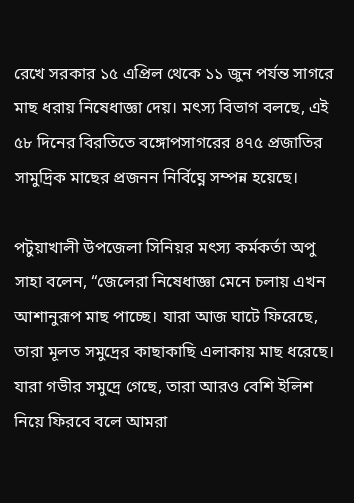রেখে সরকার ১৫ এপ্রিল থেকে ১১ জুন পর্যন্ত সাগরে মাছ ধরায় নিষেধাজ্ঞা দেয়। মৎস্য বিভাগ বলছে, এই ৫৮ দিনের বিরতিতে বঙ্গোপসাগরের ৪৭৫ প্রজাতির সামুদ্রিক মাছের প্রজনন নির্বিঘ্নে সম্পন্ন হয়েছে।

পটুয়াখালী উপজেলা সিনিয়র মৎস্য কর্মকর্তা অপু সাহা বলেন, “জেলেরা নিষেধাজ্ঞা মেনে চলায় এখন আশানুরূপ মাছ পাচ্ছে। যারা আজ ঘাটে ফিরেছে, তারা মূলত সমুদ্রের কাছাকাছি এলাকায় মাছ ধরেছে। যারা গভীর সমুদ্রে গেছে, তারা আরও বেশি ইলিশ নিয়ে ফিরবে বলে আমরা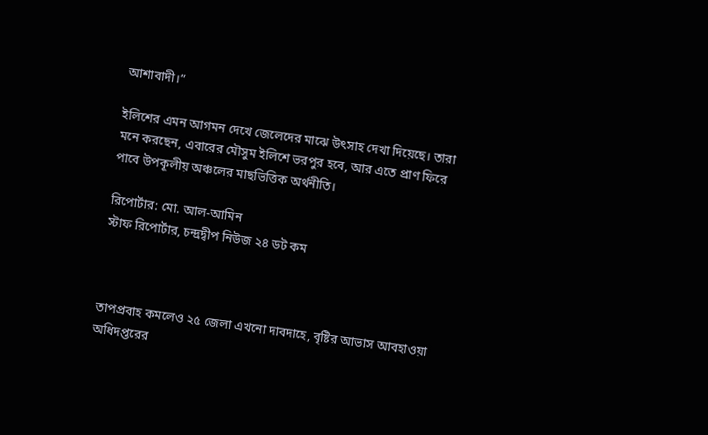আশাবাদী।”

ইলিশের এমন আগমন দেখে জেলেদের মাঝে উৎসাহ দেখা দিয়েছে। তারা মনে করছেন, এবারের মৌসুম ইলিশে ভরপুর হবে, আর এতে প্রাণ ফিরে পাবে উপকূলীয় অঞ্চলের মাছভিত্তিক অর্থনীতি।

রিপোর্টার: মো. আল-আমিন
স্টাফ রিপোর্টার, চন্দ্রদ্বীপ নিউজ ২৪ ডট কম



তাপপ্রবাহ কমলেও ২৫ জেলা এখনো দাবদাহে, বৃষ্টির আভাস আবহাওয়া অধিদপ্তরের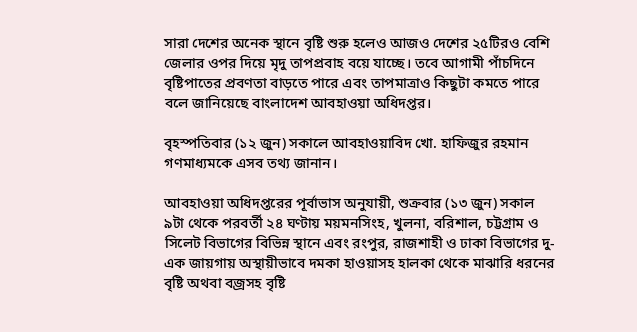সারা দেশের অনেক স্থানে বৃষ্টি শুরু হলেও আজও দেশের ২৫টিরও বেশি জেলার ওপর দিয়ে মৃদু তাপপ্রবাহ বয়ে যাচ্ছে। তবে আগামী পাঁচদিনে বৃষ্টিপাতের প্রবণতা বাড়তে পারে এবং তাপমাত্রাও কিছুটা কমতে পারে বলে জানিয়েছে বাংলাদেশ আবহাওয়া অধিদপ্তর।

বৃহস্পতিবার (১২ জুন) সকালে আবহাওয়াবিদ খো. হাফিজুর রহমান গণমাধ্যমকে এসব তথ্য জানান।

আবহাওয়া অধিদপ্তরের পূর্বাভাস অনুযায়ী, শুক্রবার (১৩ জুন) সকাল ৯টা থেকে পরবর্তী ২৪ ঘণ্টায় ময়মনসিংহ, খুলনা, বরিশাল, চট্টগ্রাম ও সিলেট বিভাগের বিভিন্ন স্থানে এবং রংপুর, রাজশাহী ও ঢাকা বিভাগের দু-এক জায়গায় অস্থায়ীভাবে দমকা হাওয়াসহ হালকা থেকে মাঝারি ধরনের বৃষ্টি অথবা বজ্রসহ বৃষ্টি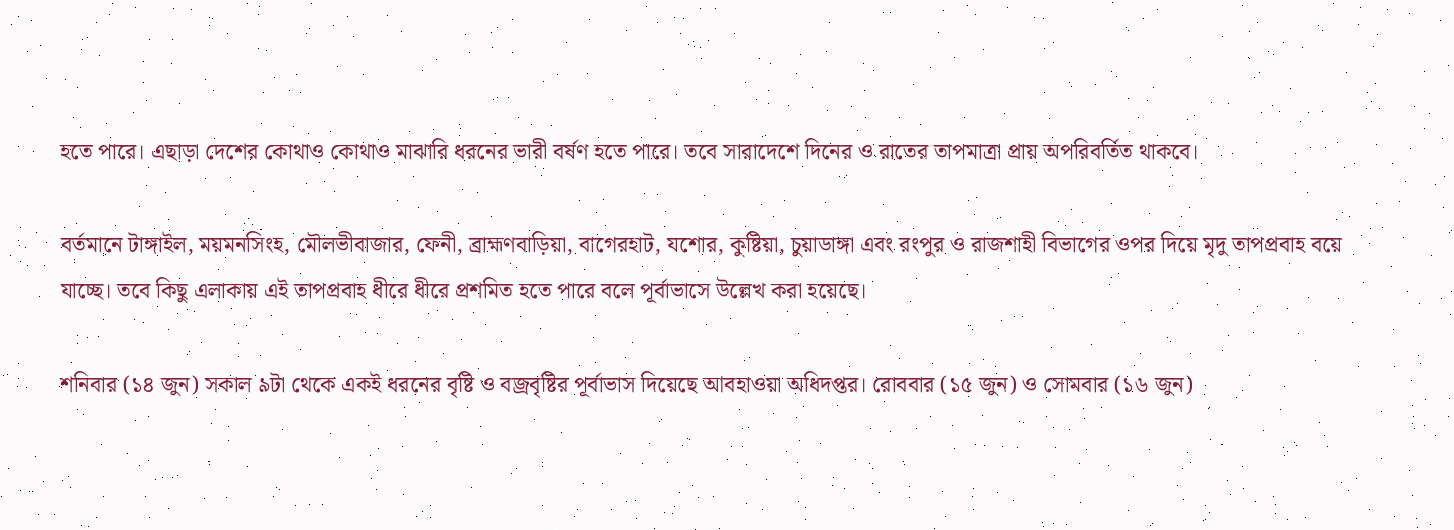হতে পারে। এছাড়া দেশের কোথাও কোথাও মাঝারি ধরনের ভারী বর্ষণ হতে পারে। তবে সারাদেশে দিনের ও রাতের তাপমাত্রা প্রায় অপরিবর্তিত থাকবে।

বর্তমানে টাঙ্গাইল, ময়মনসিংহ, মৌলভীবাজার, ফেনী, ব্রাহ্মণবাড়িয়া, বাগেরহাট, যশোর, কুষ্টিয়া, চুয়াডাঙ্গা এবং রংপুর ও রাজশাহী বিভাগের ওপর দিয়ে মৃদু তাপপ্রবাহ বয়ে যাচ্ছে। তবে কিছু এলাকায় এই তাপপ্রবাহ ধীরে ধীরে প্রশমিত হতে পারে বলে পূর্বাভাসে উল্লেখ করা হয়েছে।

শনিবার (১৪ জুন) সকাল ৯টা থেকে একই ধরনের বৃষ্টি ও বজ্রবৃষ্টির পূর্বাভাস দিয়েছে আবহাওয়া অধিদপ্তর। রোববার (১৫ জুন) ও সোমবার (১৬ জুন)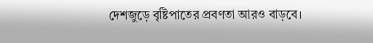দেশজুড়ে বৃষ্টিপাতের প্রবণতা আরও বাড়বে।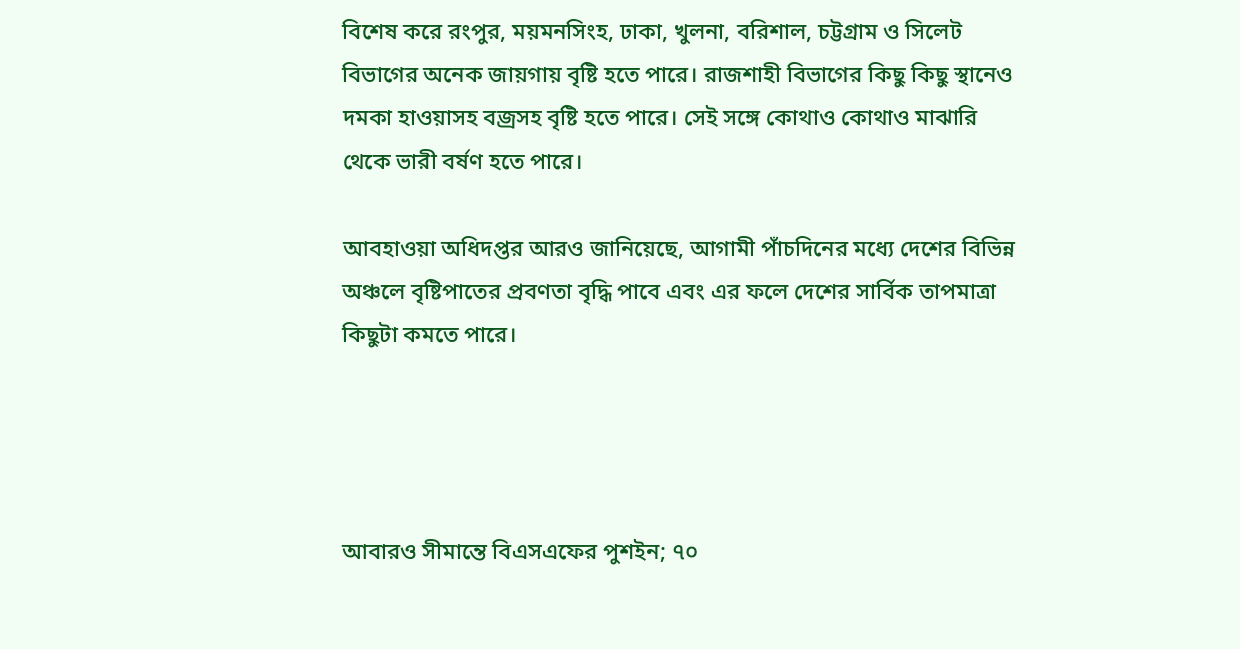বিশেষ করে রংপুর, ময়মনসিংহ, ঢাকা, খুলনা, বরিশাল, চট্টগ্রাম ও সিলেট বিভাগের অনেক জায়গায় বৃষ্টি হতে পারে। রাজশাহী বিভাগের কিছু কিছু স্থানেও দমকা হাওয়াসহ বজ্রসহ বৃষ্টি হতে পারে। সেই সঙ্গে কোথাও কোথাও মাঝারি থেকে ভারী বর্ষণ হতে পারে।

আবহাওয়া অধিদপ্তর আরও জানিয়েছে, আগামী পাঁচদিনের মধ্যে দেশের বিভিন্ন অঞ্চলে বৃষ্টিপাতের প্রবণতা বৃদ্ধি পাবে এবং এর ফলে দেশের সার্বিক তাপমাত্রা কিছুটা কমতে পারে।




আবারও সীমান্তে বিএসএফের পুশইন; ৭০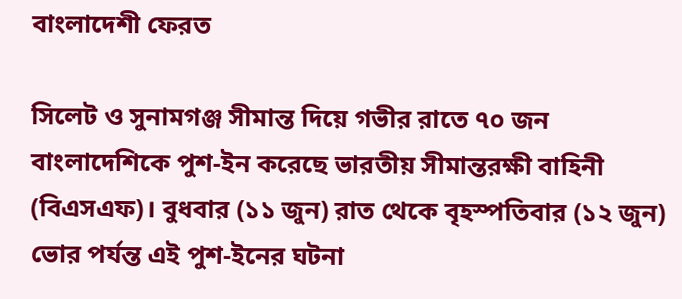বাংলাদেশী ফেরত

সিলেট ও সুনামগঞ্জ সীমান্ত দিয়ে গভীর রাতে ৭০ জন বাংলাদেশিকে পুশ-ইন করেছে ভারতীয় সীমান্তরক্ষী বাহিনী (বিএসএফ)। বুধবার (১১ জুন) রাত থেকে বৃহস্পতিবার (১২ জুন) ভোর পর্যন্ত এই পুশ-ইনের ঘটনা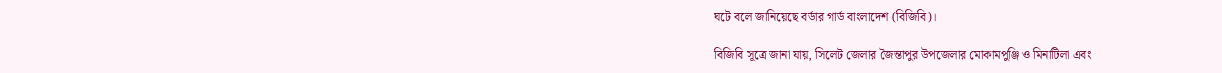ঘটে বলে জানিয়েছে বর্ডার গার্ড বাংলাদেশ (বিজিবি)।

বিজিবি সূত্রে জানা যায়, সিলেট জেলার জৈন্তাপুর উপজেলার মোকামপুঞ্জি ও মিনাটিলা এবং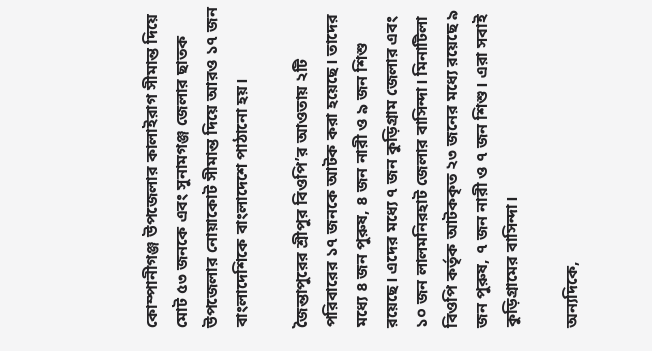কোম্পানীগঞ্জ উপজেলার কালাইরাগ সীমান্ত দিয়ে মোট ৫৩ জনকে এবং সুনামগঞ্জ জেলার ছাতক উপজেলার নোয়াকোট সীমান্ত দিয়ে আরও ১৭ জন বাংলাদেশিকে বাংলাদেশে পাঠানো হয়।

জৈন্তাপুরের শ্রীপুর বিওপি’র আওতায় ২টি পরিবারের ১৭ জনকে আটক করা হয়েছে। তাদের মধ্যে ৪ জন পুরুষ, ৪ জন নারী ও ৯ জন শিশু রয়েছে। এদের মধ্যে ৭ জন কুড়িগ্রাম জেলার এবং ১০ জন লালমনিরহাট জেলার বাসিন্দা। মিনাটিলা বিওপি কর্তৃক আটককৃত ২৩ জনের মধ্যে রয়েছে ৯ জন পুরুষ, ৭ জন নারী ও ৭ জন শিশু। এরা সবাই কুড়িগ্রামের বাসিন্দা।

অন্যদিকে,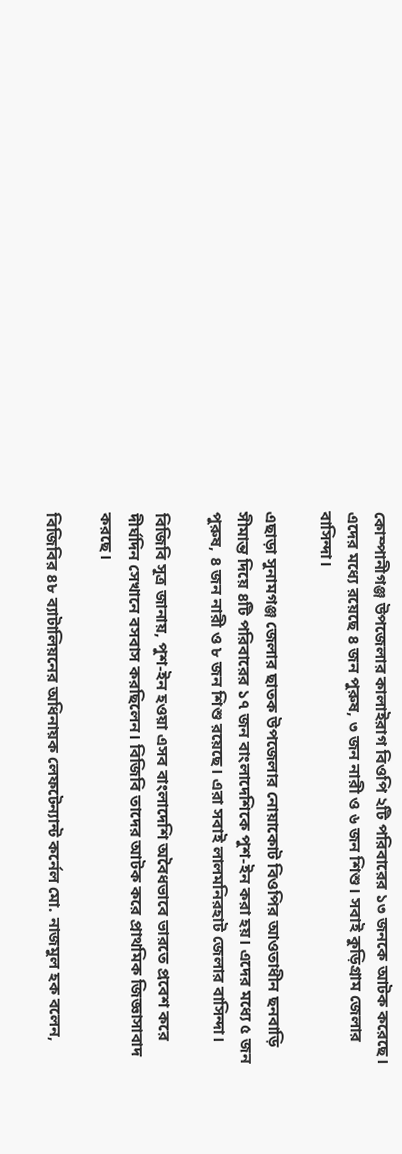কোম্পানীগঞ্জ উপজেলার কালাইরাগ বিওপি ২টি পরিবারের ১৩ জনকে আটক করেছে। এদের মধ্যে রয়েছে ৪ জন পুরুষ, ৩ জন নারী ও ৬ জন শিশু। সবাই কুড়িগ্রাম জেলার বাসিন্দা।

এছাড়া সুনামগঞ্জ জেলার ছাতক উপজেলার নোয়াকোট বিওপির আওতাধীন ছনবাড়ি সীমান্ত দিয়ে ৪টি পরিবারের ১৭ জন বাংলাদেশিকে পুশ-ইন করা হয়। এদের মধ্যে ৫ জন পুরুষ, ৪ জন নারী ও ৮ জন শিশু রয়েছে। এরা সবাই লালমনিরহাট জেলার বাসিন্দা।

বিজিবি সূত্র জানায়, পুশ-ইন হওয়া এসব বাংলাদেশি অবৈধভাবে ভারতে প্রবেশ করে দীর্ঘদিন সেখানে বসবাস করছিলেন। বিজিবি তাদের আটক করে প্রাথমিক জিজ্ঞাসাবাদ করছে।

বিজিবির ৪৮ ব্যাটালিয়নের অধিনায়ক লেফটেন্যান্ট কর্নেল মো. নাজমুল হক বলেন,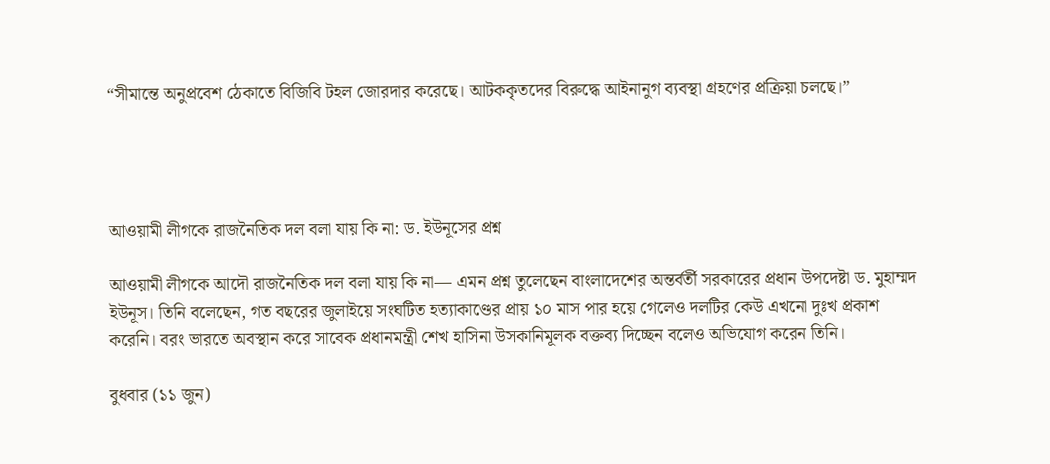“সীমান্তে অনুপ্রবেশ ঠেকাতে বিজিবি টহল জোরদার করেছে। আটককৃতদের বিরুদ্ধে আইনানুগ ব্যবস্থা গ্রহণের প্রক্রিয়া চলছে।”




আওয়ামী লীগকে রাজনৈতিক দল বলা যায় কি না: ড. ইউনূসের প্রশ্ন

আওয়ামী লীগকে আদৌ রাজনৈতিক দল বলা যায় কি না— এমন প্রশ্ন তুলেছেন বাংলাদেশের অন্তর্বর্তী সরকারের প্রধান উপদেষ্টা ড. মুহাম্মদ ইউনূস। তিনি বলেছেন, গত বছরের জুলাইয়ে সংঘটিত হত্যাকাণ্ডের প্রায় ১০ মাস পার হয়ে গেলেও দলটির কেউ এখনো দুঃখ প্রকাশ করেনি। বরং ভারতে অবস্থান করে সাবেক প্রধানমন্ত্রী শেখ হাসিনা উসকানিমূলক বক্তব্য দিচ্ছেন বলেও অভিযোগ করেন তিনি।

বুধবার (১১ জুন)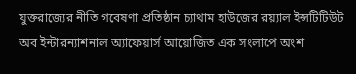যুক্তরাজ্যের নীতি গবেষণা প্রতিষ্ঠান চ্যাথাম হাউজের রয়্যাল ইন্সটিটিউট অব ইন্টারন্যাশনাল অ্যাফেয়ার্স আয়োজিত এক সংলাপে অংশ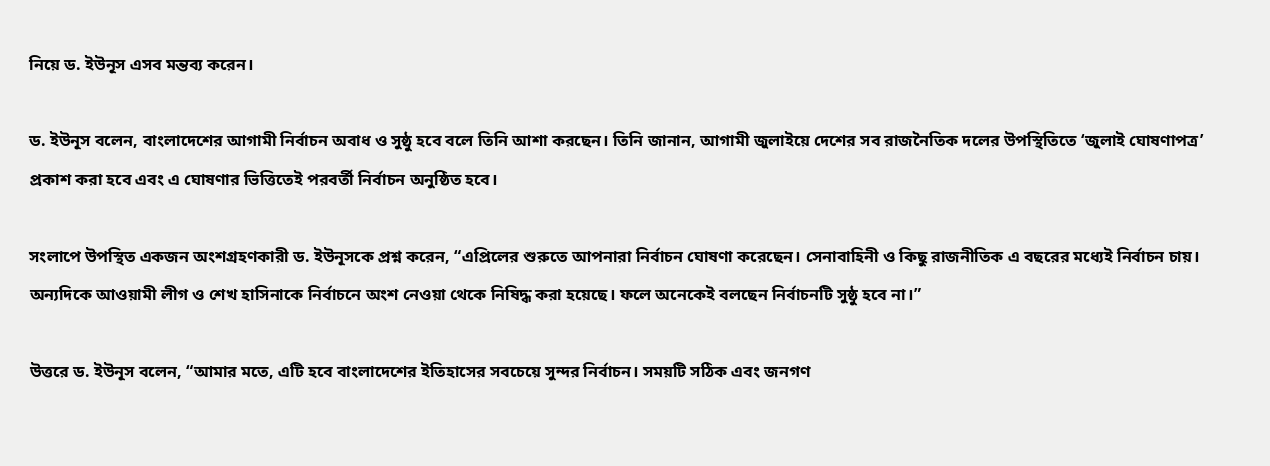নিয়ে ড. ইউনূস এসব মন্তব্য করেন।

ড. ইউনূস বলেন, বাংলাদেশের আগামী নির্বাচন অবাধ ও সুষ্ঠু হবে বলে তিনি আশা করছেন। তিনি জানান, আগামী জুলাইয়ে দেশের সব রাজনৈতিক দলের উপস্থিতিতে ‘জুলাই ঘোষণাপত্র’ প্রকাশ করা হবে এবং এ ঘোষণার ভিত্তিতেই পরবর্তী নির্বাচন অনুষ্ঠিত হবে।

সংলাপে উপস্থিত একজন অংশগ্রহণকারী ড. ইউনূসকে প্রশ্ন করেন, “এপ্রিলের শুরুতে আপনারা নির্বাচন ঘোষণা করেছেন। সেনাবাহিনী ও কিছু রাজনীতিক এ বছরের মধ্যেই নির্বাচন চায়। অন্যদিকে আওয়ামী লীগ ও শেখ হাসিনাকে নির্বাচনে অংশ নেওয়া থেকে নিষিদ্ধ করা হয়েছে। ফলে অনেকেই বলছেন নির্বাচনটি সুষ্ঠু হবে না।”

উত্তরে ড. ইউনূস বলেন, “আমার মতে, এটি হবে বাংলাদেশের ইতিহাসের সবচেয়ে সুন্দর নির্বাচন। সময়টি সঠিক এবং জনগণ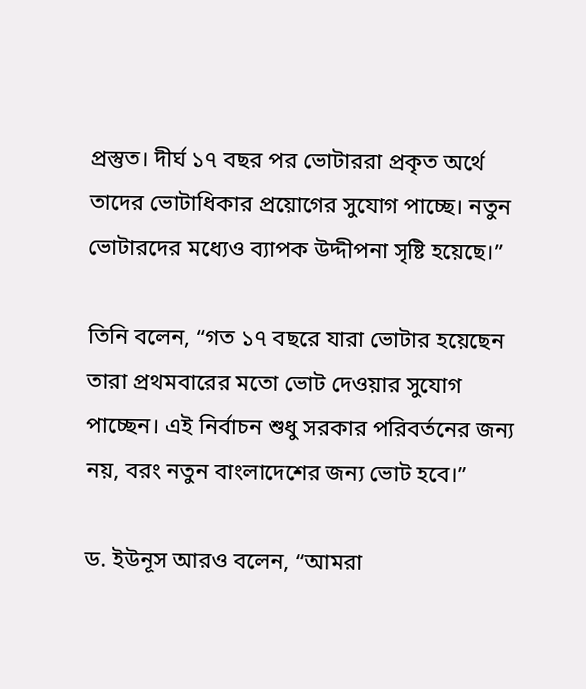প্রস্তুত। দীর্ঘ ১৭ বছর পর ভোটাররা প্রকৃত অর্থে তাদের ভোটাধিকার প্রয়োগের সুযোগ পাচ্ছে। নতুন ভোটারদের মধ্যেও ব্যাপক উদ্দীপনা সৃষ্টি হয়েছে।”

তিনি বলেন, “গত ১৭ বছরে যারা ভোটার হয়েছেন তারা প্রথমবারের মতো ভোট দেওয়ার সুযোগ পাচ্ছেন। এই নির্বাচন শুধু সরকার পরিবর্তনের জন্য নয়, বরং নতুন বাংলাদেশের জন্য ভোট হবে।”

ড. ইউনূস আরও বলেন, “আমরা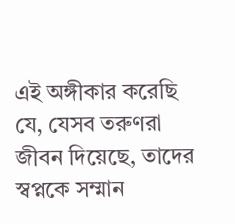এই অঙ্গীকার করেছি যে, যেসব তরুণরা জীবন দিয়েছে, তাদের স্বপ্নকে সম্মান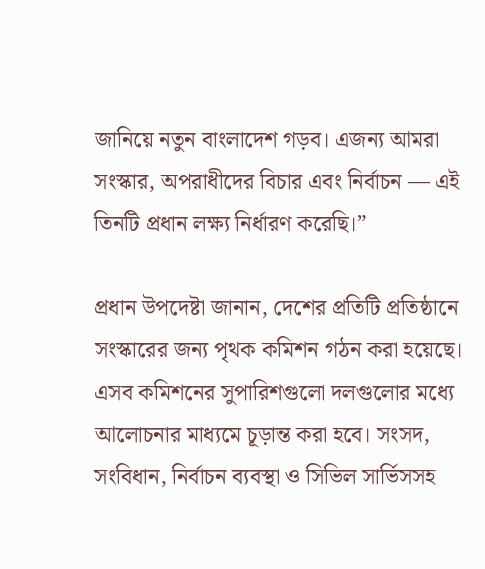জানিয়ে নতুন বাংলাদেশ গড়ব। এজন্য আমরা সংস্কার, অপরাধীদের বিচার এবং নির্বাচন — এই তিনটি প্রধান লক্ষ্য নির্ধারণ করেছি।”

প্রধান উপদেষ্টা জানান, দেশের প্রতিটি প্রতিষ্ঠানে সংস্কারের জন্য পৃথক কমিশন গঠন করা হয়েছে। এসব কমিশনের সুপারিশগুলো দলগুলোর মধ্যে আলোচনার মাধ্যমে চূড়ান্ত করা হবে। সংসদ, সংবিধান, নির্বাচন ব্যবস্থা ও সিভিল সার্ভিসসহ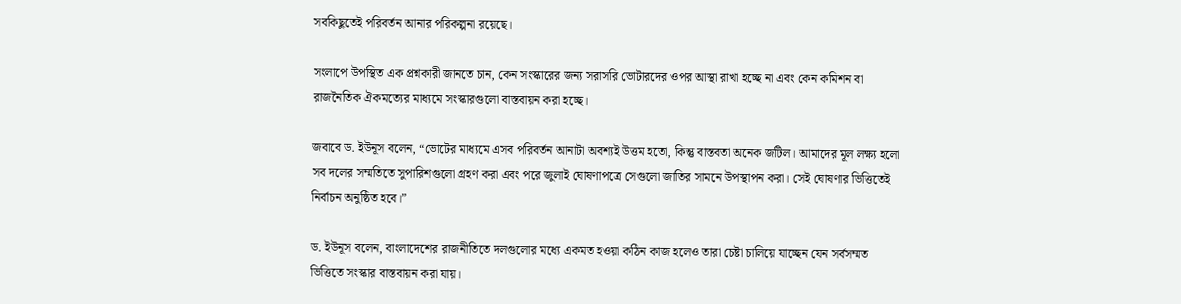সবকিছুতেই পরিবর্তন আনার পরিকল্পনা রয়েছে।

সংলাপে উপস্থিত এক প্রশ্নকারী জানতে চান, কেন সংস্কারের জন্য সরাসরি ভোটারদের ওপর আস্থা রাখা হচ্ছে না এবং কেন কমিশন বা রাজনৈতিক ঐকমত্যের মাধ্যমে সংস্কারগুলো বাস্তবায়ন করা হচ্ছে।

জবাবে ড. ইউনূস বলেন, “ভোটের মাধ্যমে এসব পরিবর্তন আনাটা অবশ্যই উত্তম হতো, কিন্তু বাস্তবতা অনেক জটিল। আমাদের মূল লক্ষ্য হলো সব দলের সম্মতিতে সুপারিশগুলো গ্রহণ করা এবং পরে জুলাই ঘোষণাপত্রে সেগুলো জাতির সামনে উপস্থাপন করা। সেই ঘোষণার ভিত্তিতেই নির্বাচন অনুষ্ঠিত হবে।”

ড. ইউনূস বলেন, বাংলাদেশের রাজনীতিতে দলগুলোর মধ্যে একমত হওয়া কঠিন কাজ হলেও তারা চেষ্টা চালিয়ে যাচ্ছেন যেন সর্বসম্মত ভিত্তিতে সংস্কার বাস্তবায়ন করা যায়।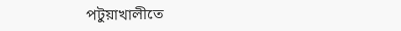পটুয়াখালীতে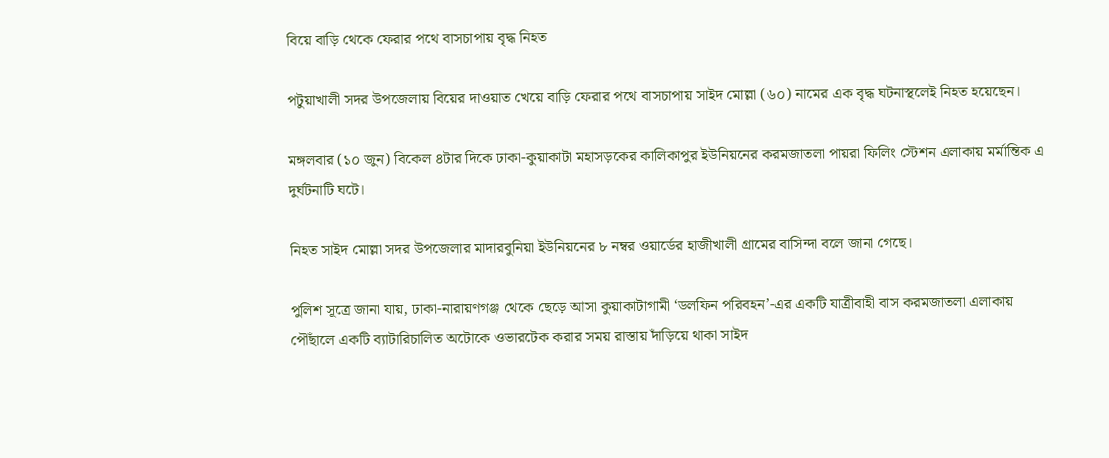বিয়ে বাড়ি থেকে ফেরার পথে বাসচাপায় বৃদ্ধ নিহত

পটুয়াখালী সদর উপজেলায় বিয়ের দাওয়াত খেয়ে বাড়ি ফেরার পথে বাসচাপায় সাইদ মোল্লা (৬০) নামের এক বৃদ্ধ ঘটনাস্থলেই নিহত হয়েছেন।

মঙ্গলবার (১০ জুন) বিকেল ৪টার দিকে ঢাকা-কুয়াকাটা মহাসড়কের কালিকাপুর ইউনিয়নের করমজাতলা পায়রা ফিলিং স্টেশন এলাকায় মর্মান্তিক এ দুর্ঘটনাটি ঘটে।

নিহত সাইদ মোল্লা সদর উপজেলার মাদারবুনিয়া ইউনিয়নের ৮ নম্বর ওয়ার্ডের হাজীখালী গ্রামের বাসিন্দা বলে জানা গেছে।

পুলিশ সূত্রে জানা যায়, ঢাকা-নারায়ণগঞ্জ থেকে ছেড়ে আসা কুয়াকাটাগামী ‘ডলফিন পরিবহন’-এর একটি যাত্রীবাহী বাস করমজাতলা এলাকায় পৌঁছালে একটি ব্যাটারিচালিত অটোকে ওভারটেক করার সময় রাস্তায় দাঁড়িয়ে থাকা সাইদ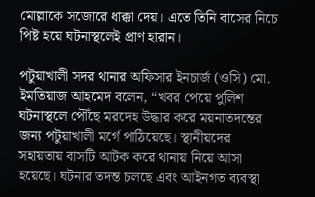মোল্লাকে সজোরে ধাক্কা দেয়। এতে তিনি বাসের নিচে পিষ্ট হয়ে ঘটনাস্থলেই প্রাণ হারান।

পটুয়াখালী সদর থানার অফিসার ইনচার্জ (ওসি) মো. ইমতিয়াজ আহমেদ বলেন, “খবর পেয়ে পুলিশ ঘটনাস্থলে পৌঁছে মরদেহ উদ্ধার করে ময়নাতদন্তের জন্য পটুয়াখালী মর্গে পাঠিয়েছে। স্থানীয়দের সহায়তায় বাসটি আটক করে থানায় নিয়ে আসা হয়েছে। ঘটনার তদন্ত চলছে এবং আইনগত ব্যবস্থা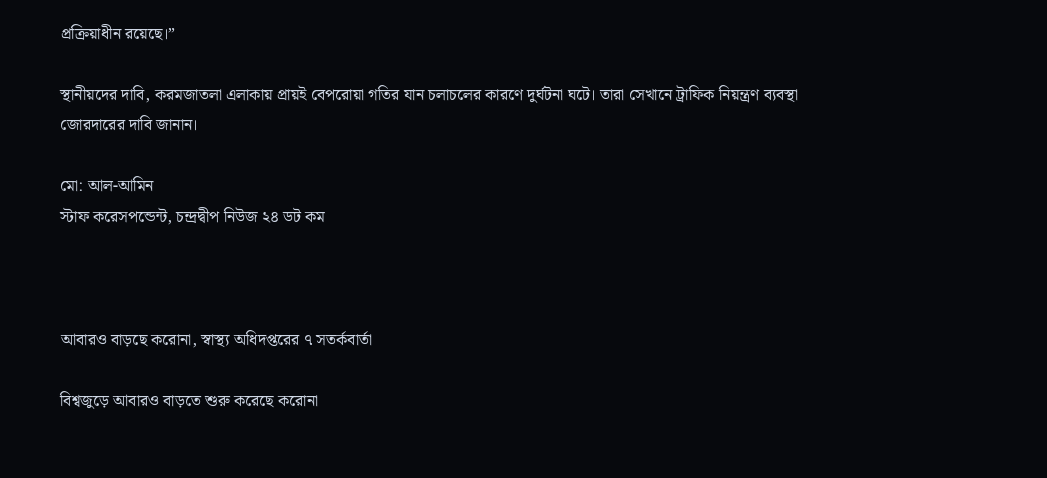প্রক্রিয়াধীন রয়েছে।”

স্থানীয়দের দাবি, করমজাতলা এলাকায় প্রায়ই বেপরোয়া গতির যান চলাচলের কারণে দুর্ঘটনা ঘটে। তারা সেখানে ট্রাফিক নিয়ন্ত্রণ ব্যবস্থা জোরদারের দাবি জানান।

মো: আল-আমিন
স্টাফ করেসপন্ডেন্ট, চন্দ্রদ্বীপ নিউজ ২৪ ডট কম



আবারও বাড়ছে করোনা, স্বাস্থ্য অধিদপ্তরের ৭ সতর্কবার্তা

বিশ্বজুড়ে আবারও বাড়তে শুরু করেছে করোনা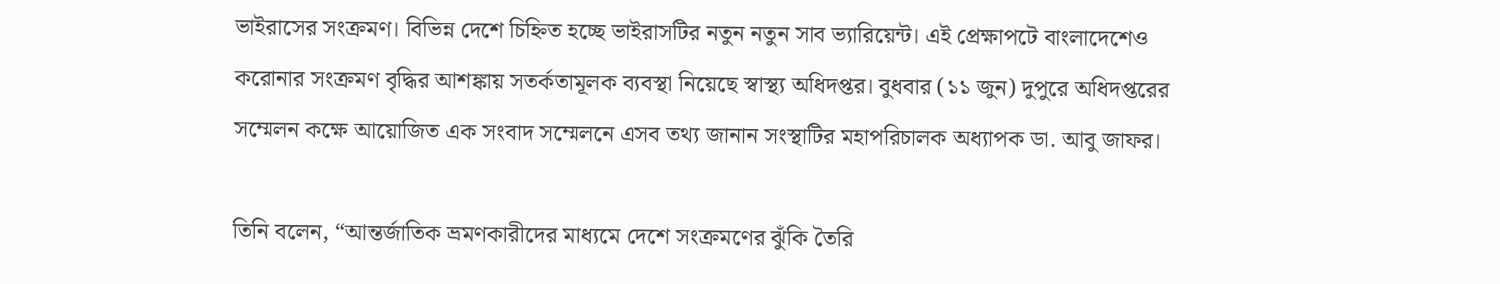ভাইরাসের সংক্রমণ। বিভিন্ন দেশে চিহ্নিত হচ্ছে ভাইরাসটির নতুন নতুন সাব ভ্যারিয়েন্ট। এই প্রেক্ষাপটে বাংলাদেশেও করোনার সংক্রমণ বৃদ্ধির আশঙ্কায় সতর্কতামূলক ব্যবস্থা নিয়েছে স্বাস্থ্য অধিদপ্তর। বুধবার (১১ জুন) দুপুরে অধিদপ্তরের সম্মেলন কক্ষে আয়োজিত এক সংবাদ সম্মেলনে এসব তথ্য জানান সংস্থাটির মহাপরিচালক অধ্যাপক ডা. আবু জাফর।

তিনি বলেন, “আন্তর্জাতিক ভ্রমণকারীদের মাধ্যমে দেশে সংক্রমণের ঝুঁকি তৈরি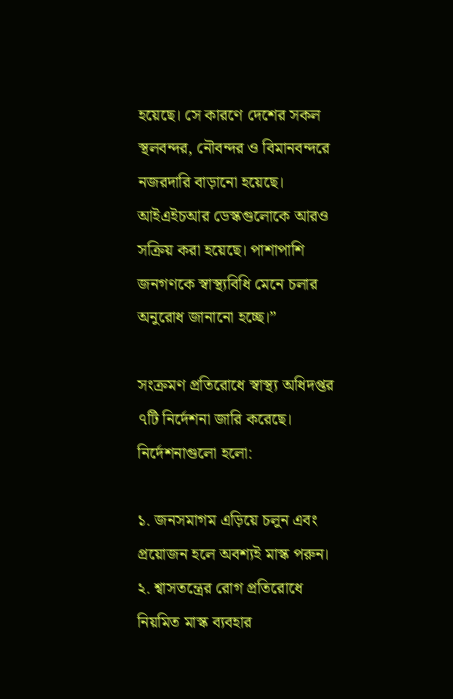হয়েছে। সে কারণে দেশের সকল স্থলবন্দর, নৌবন্দর ও বিমানবন্দরে নজরদারি বাড়ানো হয়েছে। আইএইচআর ডেস্কগুলোকে আরও সক্রিয় করা হয়েছে। পাশাপাশি জনগণকে স্বাস্থ্যবিধি মেনে চলার অনুরোধ জানানো হচ্ছে।”

সংক্রমণ প্রতিরোধে স্বাস্থ্য অধিদপ্তর ৭টি নির্দেশনা জারি করেছে। নির্দেশনাগুলো হলো:

১. জনসমাগম এড়িয়ে চলুন এবং প্রয়োজন হলে অবশ্যই মাস্ক পরুন।
২. শ্বাসতন্ত্রের রোগ প্রতিরোধে নিয়মিত মাস্ক ব্যবহার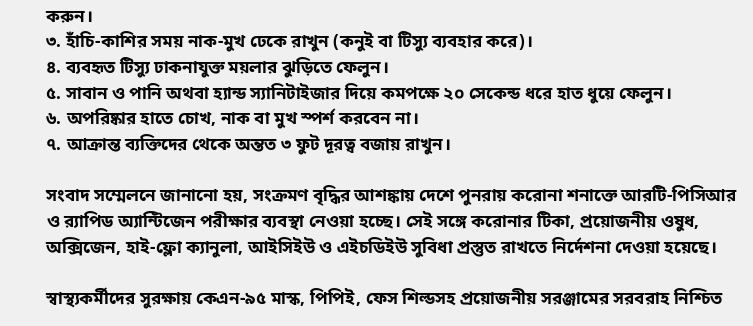করুন।
৩. হাঁচি-কাশির সময় নাক-মুখ ঢেকে রাখুন (কনুই বা টিস্যু ব্যবহার করে)।
৪. ব্যবহৃত টিস্যু ঢাকনাযুক্ত ময়লার ঝুড়িতে ফেলুন।
৫. সাবান ও পানি অথবা হ্যান্ড স্যানিটাইজার দিয়ে কমপক্ষে ২০ সেকেন্ড ধরে হাত ধুয়ে ফেলুন।
৬. অপরিষ্কার হাতে চোখ, নাক বা মুখ স্পর্শ করবেন না।
৭. আক্রান্ত ব্যক্তিদের থেকে অন্তত ৩ ফুট দূরত্ব বজায় রাখুন।

সংবাদ সম্মেলনে জানানো হয়, সংক্রমণ বৃদ্ধির আশঙ্কায় দেশে পুনরায় করোনা শনাক্তে আরটি-পিসিআর ও র‌্যাপিড অ্যান্টিজেন পরীক্ষার ব্যবস্থা নেওয়া হচ্ছে। সেই সঙ্গে করোনার টিকা, প্রয়োজনীয় ওষুধ, অক্সিজেন, হাই-ফ্লো ক্যানুলা, আইসিইউ ও এইচডিইউ সুবিধা প্রস্তুত রাখতে নির্দেশনা দেওয়া হয়েছে।

স্বাস্থ্যকর্মীদের সুরক্ষায় কেএন-৯৫ মাস্ক, পিপিই, ফেস শিল্ডসহ প্রয়োজনীয় সরঞ্জামের সরবরাহ নিশ্চিত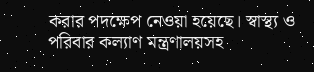করার পদক্ষেপ নেওয়া হয়েছে। স্বাস্থ্য ও পরিবার কল্যাণ মন্ত্রণালয়সহ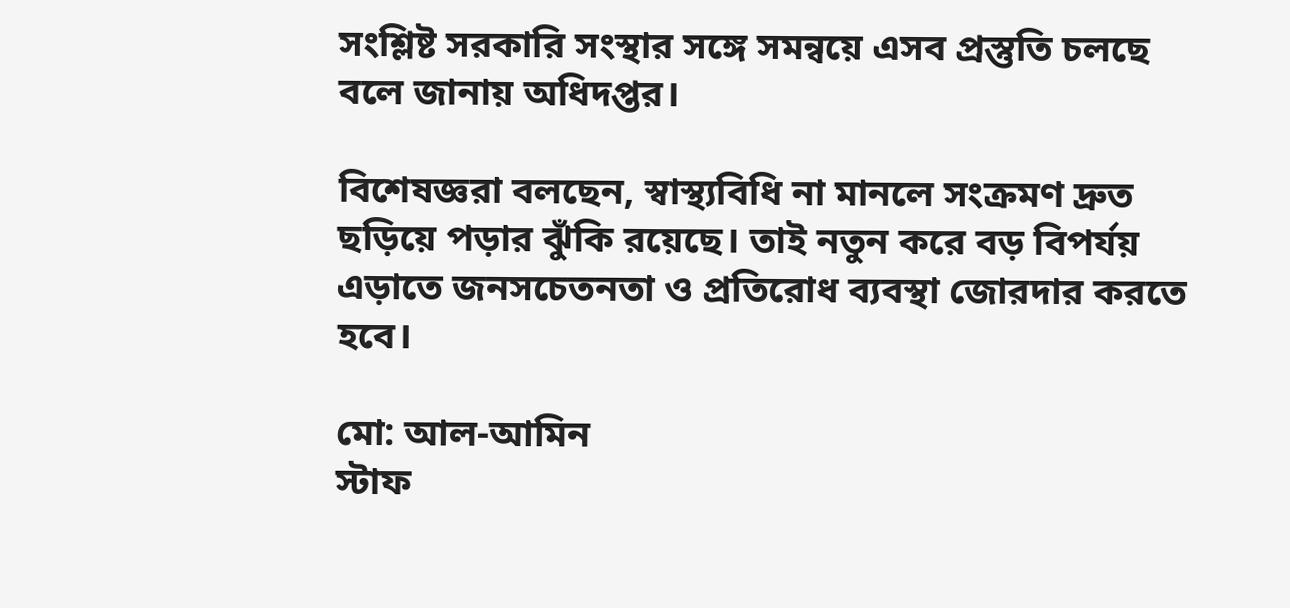সংশ্লিষ্ট সরকারি সংস্থার সঙ্গে সমন্বয়ে এসব প্রস্তুতি চলছে বলে জানায় অধিদপ্তর।

বিশেষজ্ঞরা বলছেন, স্বাস্থ্যবিধি না মানলে সংক্রমণ দ্রুত ছড়িয়ে পড়ার ঝুঁকি রয়েছে। তাই নতুন করে বড় বিপর্যয় এড়াতে জনসচেতনতা ও প্রতিরোধ ব্যবস্থা জোরদার করতে হবে।

মো: আল-আমিন
স্টাফ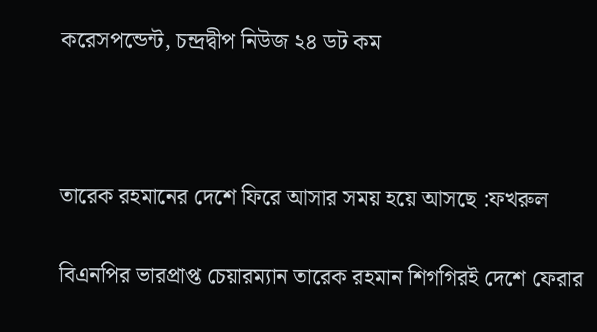করেসপন্ডেন্ট, চন্দ্রদ্বীপ নিউজ ২৪ ডট কম



তারেক রহমানের দেশে ফিরে আসার সময় হয়ে আসছে :ফখরুল

বিএনপির ভারপ্রাপ্ত চেয়ারম্যান তারেক রহমান শিগগিরই দেশে ফেরার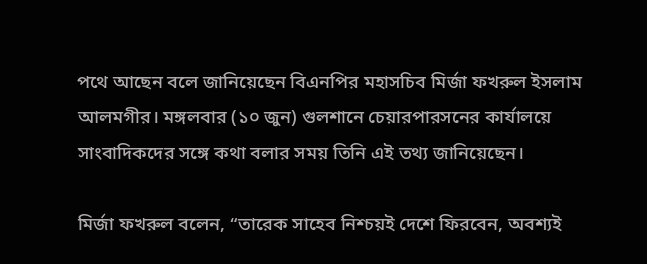পথে আছেন বলে জানিয়েছেন বিএনপির মহাসচিব মির্জা ফখরুল ইসলাম আলমগীর। মঙ্গলবার (১০ জুন) গুলশানে চেয়ারপারসনের কার্যালয়ে সাংবাদিকদের সঙ্গে কথা বলার সময় তিনি এই তথ্য জানিয়েছেন।

মির্জা ফখরুল বলেন, “তারেক সাহেব নিশ্চয়ই দেশে ফিরবেন, অবশ্যই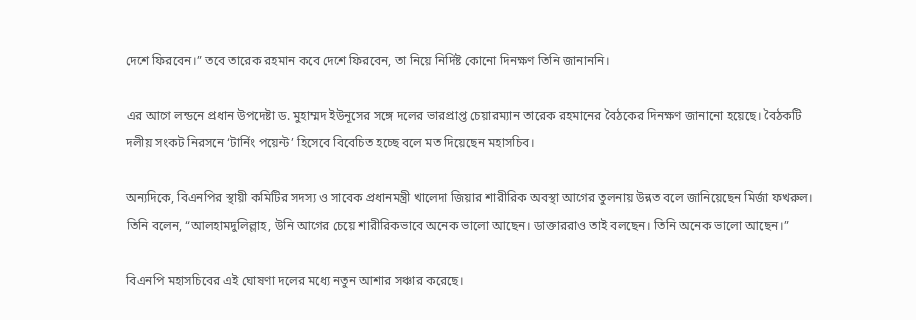দেশে ফিরবেন।” তবে তারেক রহমান কবে দেশে ফিরবেন, তা নিয়ে নির্দিষ্ট কোনো দিনক্ষণ তিনি জানাননি।

এর আগে লন্ডনে প্রধান উপদেষ্টা ড. মুহাম্মদ ইউনূসের সঙ্গে দলের ভারপ্রাপ্ত চেয়ারম্যান তারেক রহমানের বৈঠকের দিনক্ষণ জানানো হয়েছে। বৈঠকটি দলীয় সংকট নিরসনে ‘টার্নিং পয়েন্ট’ হিসেবে বিবেচিত হচ্ছে বলে মত দিয়েছেন মহাসচিব।

অন্যদিকে, বিএনপির স্থায়ী কমিটির সদস্য ও সাবেক প্রধানমন্ত্রী খালেদা জিয়ার শারীরিক অবস্থা আগের তুলনায় উন্নত বলে জানিয়েছেন মির্জা ফখরুল। তিনি বলেন, “আলহামদুলিল্লাহ, উনি আগের চেয়ে শারীরিকভাবে অনেক ভালো আছেন। ডাক্তাররাও তাই বলছেন। তিনি অনেক ভালো আছেন।”

বিএনপি মহাসচিবের এই ঘোষণা দলের মধ্যে নতুন আশার সঞ্চার করেছে।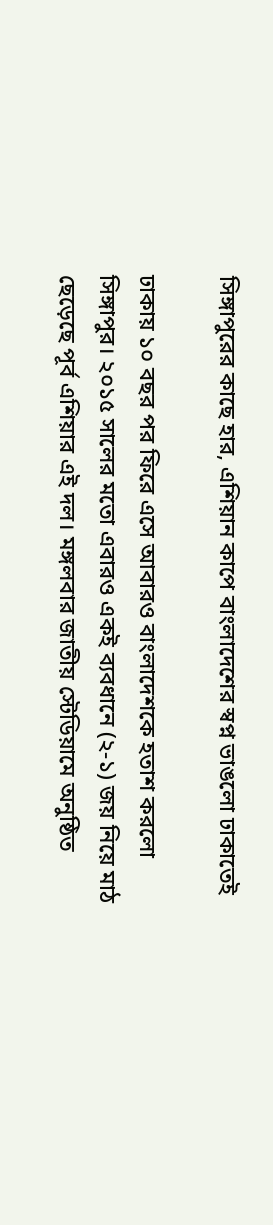সিঙ্গাপুরের কাছে হার, এশিয়ান কাপে বাংলাদেশের স্বপ্ন ভাঙলো ঢাকাতেই

ঢাকায় ১০ বছর পর ফিরে এসে আবারও বাংলাদেশকে হতাশ করলো সিঙ্গাপুর। ২০১৫ সালের মতো এবারও একই ব্যবধানে (২-১) জয় নিয়ে মাঠ ছেড়েছে পূর্ব এশিয়ার এই দল। মঙ্গলবার জাতীয় স্টেডিয়ামে অনুষ্ঠিত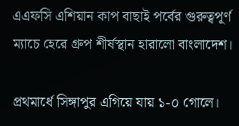এএফসি এশিয়ান কাপ বাছাই পর্বের গুরুত্বপূর্ণ ম্যাচে হেরে গ্রুপ শীর্ষস্থান হারালো বাংলাদেশ।

প্রথমার্ধে সিঙ্গাপুর এগিয়ে যায় ১-০ গোলে।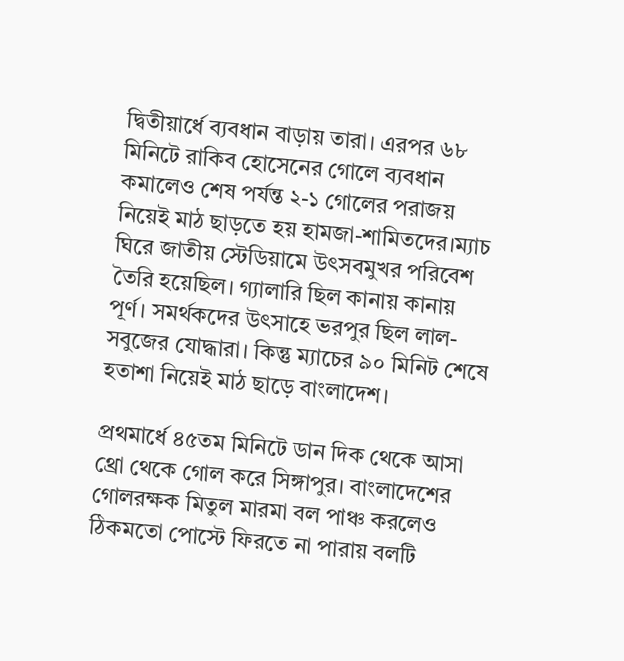দ্বিতীয়ার্ধে ব্যবধান বাড়ায় তারা। এরপর ৬৮ মিনিটে রাকিব হোসেনের গোলে ব্যবধান কমালেও শেষ পর্যন্ত ২-১ গোলের পরাজয় নিয়েই মাঠ ছাড়তে হয় হামজা-শামিতদের।ম্যাচ ঘিরে জাতীয় স্টেডিয়ামে উৎসবমুখর পরিবেশ তৈরি হয়েছিল। গ্যালারি ছিল কানায় কানায় পূর্ণ। সমর্থকদের উৎসাহে ভরপুর ছিল লাল-সবুজের যোদ্ধারা। কিন্তু ম্যাচের ৯০ মিনিট শেষে হতাশা নিয়েই মাঠ ছাড়ে বাংলাদেশ।

প্রথমার্ধে ৪৫তম মিনিটে ডান দিক থেকে আসা থ্রো থেকে গোল করে সিঙ্গাপুর। বাংলাদেশের গোলরক্ষক মিতুল মারমা বল পাঞ্চ করলেও ঠিকমতো পোস্টে ফিরতে না পারায় বলটি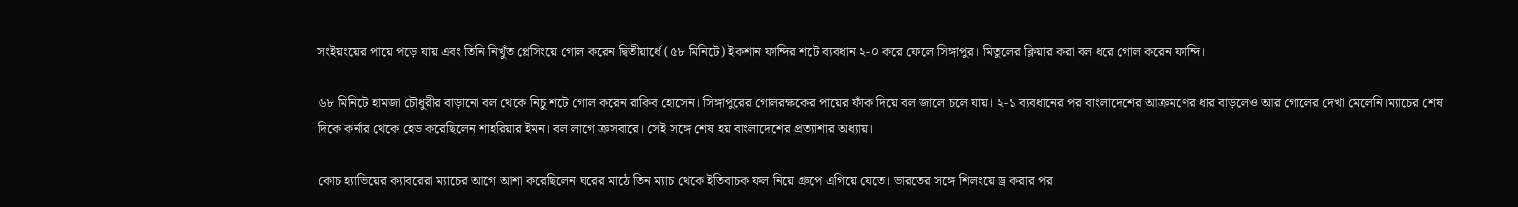সংইয়ংয়ের পায়ে পড়ে যায় এবং তিনি নিখুঁত প্লেসিংয়ে গোল করেন দ্বিতীয়ার্ধে (৫৮ মিনিটে) ইকশান ফান্দির শটে ব্যবধান ২-০ করে ফেলে সিঙ্গাপুর। মিতুলের ক্লিয়ার করা বল ধরে গোল করেন ফান্দি।

৬৮ মিনিটে হামজা চৌধুরীর বাড়ানো বল থেকে নিচু শটে গোল করেন রাকিব হোসেন। সিঙ্গাপুরের গোলরক্ষকের পায়ের ফাঁক দিয়ে বল জালে চলে যায়। ২-১ ব্যবধানের পর বাংলাদেশের আক্রমণের ধার বাড়লেও আর গোলের দেখা মেলেনি।ম্যাচের শেষ দিকে কর্নার থেকে হেড করেছিলেন শাহরিয়ার ইমন। বল লাগে ক্রসবারে। সেই সঙ্গে শেষ হয় বাংলাদেশের প্রত্যাশার অধ্যায়।

কোচ হ্যাভিয়ের ক্যাবরেরা ম্যাচের আগে আশা করেছিলেন ঘরের মাঠে তিন ম্যাচ থেকে ইতিবাচক ফল নিয়ে গ্রুপে এগিয়ে যেতে। ভারতের সঙ্গে শিলংয়ে ড্র করার পর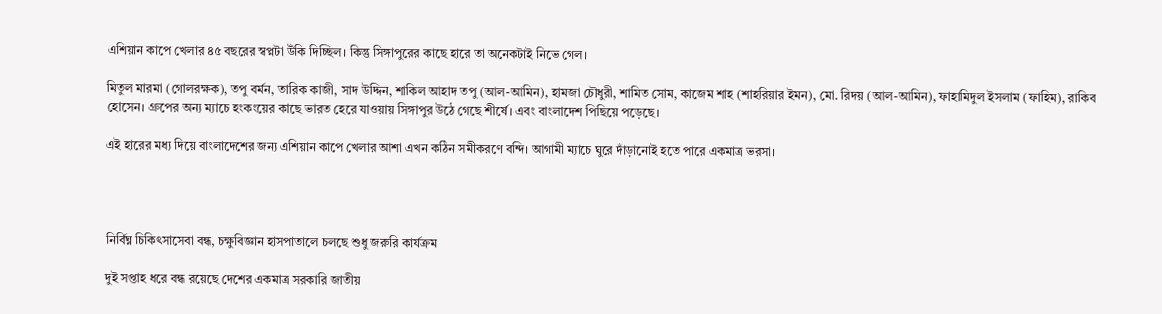এশিয়ান কাপে খেলার ৪৫ বছরের স্বপ্নটা উঁকি দিচ্ছিল। কিন্তু সিঙ্গাপুরের কাছে হারে তা অনেকটাই নিভে গেল।

মিতুল মারমা (গোলরক্ষক), তপু বর্মন, তারিক কাজী, সাদ উদ্দিন, শাকিল আহাদ তপু (আল-আমিন), হামজা চৌধুরী, শামিত সোম, কাজেম শাহ (শাহরিয়ার ইমন), মো. রিদয় (আল-আমিন), ফাহামিদুল ইসলাম (ফাহিম), রাকিব হোসেন। গ্রুপের অন্য ম্যাচে হংকংয়ের কাছে ভারত হেরে যাওয়ায় সিঙ্গাপুর উঠে গেছে শীর্ষে। এবং বাংলাদেশ পিছিয়ে পড়েছে।

এই হারের মধ্য দিয়ে বাংলাদেশের জন্য এশিয়ান কাপে খেলার আশা এখন কঠিন সমীকরণে বন্দি। আগামী ম্যাচে ঘুরে দাঁড়ানোই হতে পারে একমাত্র ভরসা।




নির্বিঘ্ন চিকিৎসাসেবা বন্ধ, চক্ষুবিজ্ঞান হাসপাতালে চলছে শুধু জরুরি কার্যক্রম

দুই সপ্তাহ ধরে বন্ধ রয়েছে দেশের একমাত্র সরকারি জাতীয়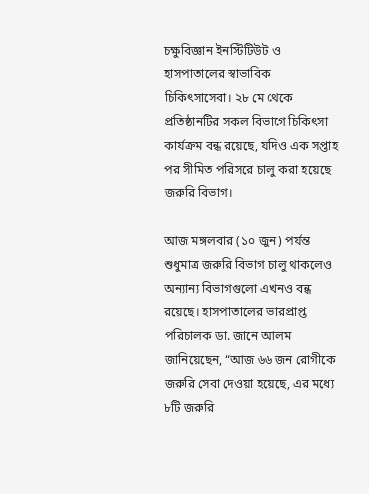চক্ষুবিজ্ঞান ইনস্টিটিউট ও হাসপাতালের স্বাভাবিক চিকিৎসাসেবা। ২৮ মে থেকে প্রতিষ্ঠানটির সকল বিভাগে চিকিৎসা কার্যক্রম বন্ধ রয়েছে, যদিও এক সপ্তাহ পর সীমিত পরিসরে চালু করা হয়েছে জরুরি বিভাগ।

আজ মঙ্গলবার (১০ জুন) পর্যন্ত শুধুমাত্র জরুরি বিভাগ চালু থাকলেও অন্যান্য বিভাগগুলো এখনও বন্ধ রয়েছে। হাসপাতালের ভারপ্রাপ্ত পরিচালক ডা. জানে আলম জানিয়েছেন, “আজ ৬৬ জন রোগীকে জরুরি সেবা দেওয়া হয়েছে, এর মধ্যে ৮টি জরুরি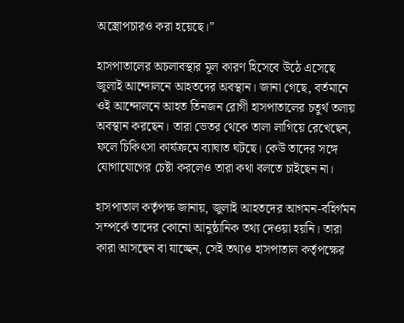অস্ত্রোপচারও করা হয়েছে।”

হাসপাতালের অচলাবস্থার মূল কারণ হিসেবে উঠে এসেছে জুলাই আন্দোলনে আহতদের অবস্থান। জানা গেছে, বর্তমানে ওই আন্দোলনে আহত তিনজন রোগী হাসপাতালের চতুর্থ তলায় অবস্থান করছেন। তারা ভেতর থেকে তালা লাগিয়ে রেখেছেন, ফলে চিকিৎসা কার্যক্রমে ব্যাঘাত ঘটছে। কেউ তাদের সঙ্গে যোগাযোগের চেষ্টা করলেও তারা কথা বলতে চাইছেন না।

হাসপাতাল কর্তৃপক্ষ জানায়, জুলাই আহতদের আগমন-বহির্গমন সম্পর্কে তাদের কোনো আনুষ্ঠানিক তথ্য দেওয়া হয়নি। তারা কারা আসছেন বা যাচ্ছেন, সেই তথ্যও হাসপাতাল কর্তৃপক্ষের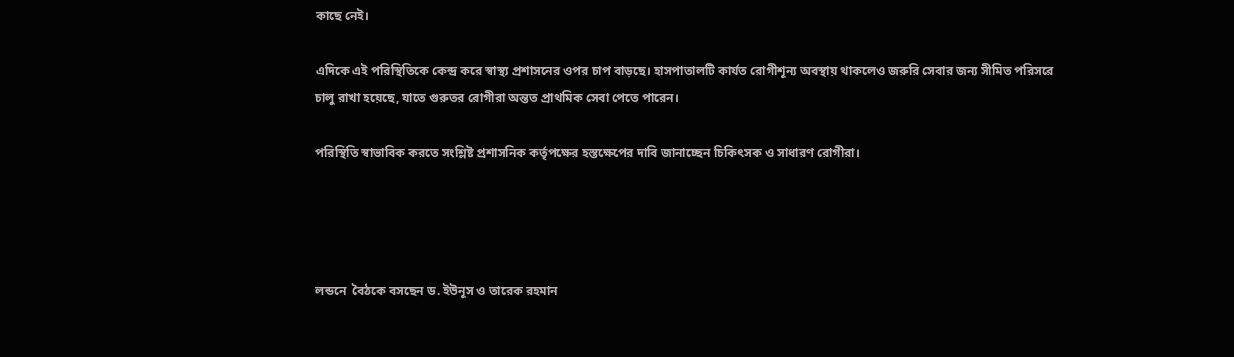কাছে নেই।

এদিকে এই পরিস্থিতিকে কেন্দ্র করে স্বাস্থ্য প্রশাসনের ওপর চাপ বাড়ছে। হাসপাতালটি কার্যত রোগীশূন্য অবস্থায় থাকলেও জরুরি সেবার জন্য সীমিত পরিসরে চালু রাখা হয়েছে, যাতে গুরুতর রোগীরা অন্তত প্রাথমিক সেবা পেতে পারেন।

পরিস্থিতি স্বাভাবিক করতে সংশ্লিষ্ট প্রশাসনিক কর্তৃপক্ষের হস্তক্ষেপের দাবি জানাচ্ছেন চিকিৎসক ও সাধারণ রোগীরা।




লন্ডনে  বৈঠকে বসছেন ড. ইউনূস ও তারেক রহমান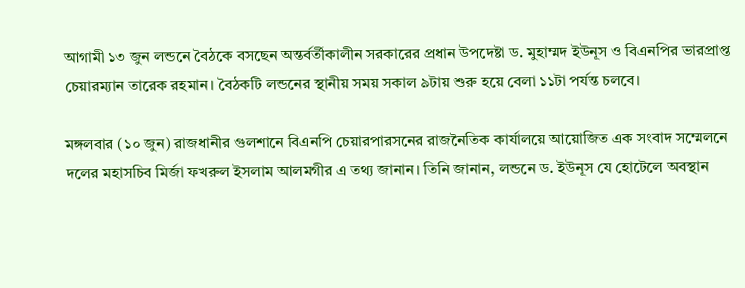আগামী ১৩ জুন লন্ডনে বৈঠকে বসছেন অন্তর্বর্তীকালীন সরকারের প্রধান উপদেষ্টা ড. মুহাম্মদ ইউনূস ও বিএনপির ভারপ্রাপ্ত চেয়ারম্যান তারেক রহমান। বৈঠকটি লন্ডনের স্থানীয় সময় সকাল ৯টায় শুরু হয়ে বেলা ১১টা পর্যন্ত চলবে।

মঙ্গলবার (১০ জুন) রাজধানীর গুলশানে বিএনপি চেয়ারপারসনের রাজনৈতিক কার্যালয়ে আয়োজিত এক সংবাদ সম্মেলনে দলের মহাসচিব মির্জা ফখরুল ইসলাম আলমগীর এ তথ্য জানান। তিনি জানান, লন্ডনে ড. ইউনূস যে হোটেলে অবস্থান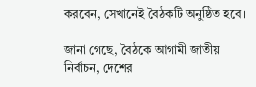করবেন, সেখানেই বৈঠকটি অনুষ্ঠিত হবে।

জানা গেছে, বৈঠকে আগামী জাতীয় নির্বাচন, দেশের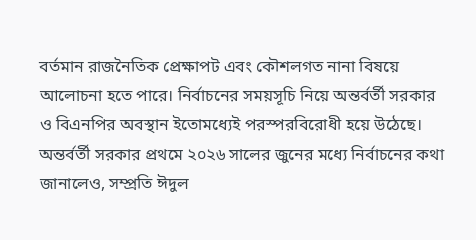বর্তমান রাজনৈতিক প্রেক্ষাপট এবং কৌশলগত নানা বিষয়ে আলোচনা হতে পারে। নির্বাচনের সময়সূচি নিয়ে অন্তর্বর্তী সরকার ও বিএনপির অবস্থান ইতোমধ্যেই পরস্পরবিরোধী হয়ে উঠেছে। অন্তর্বর্তী সরকার প্রথমে ২০২৬ সালের জুনের মধ্যে নির্বাচনের কথা জানালেও, সম্প্রতি ঈদুল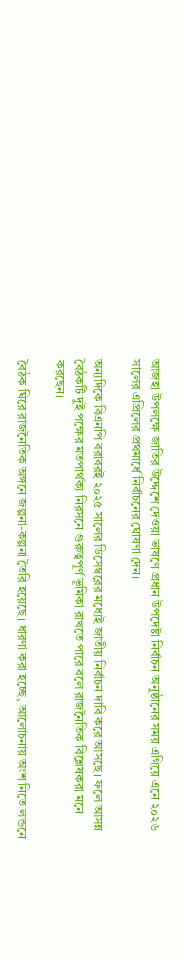আজহা উপলক্ষে জাতির উদ্দেশে দেওয়া ভাষণে প্রধান উপদেষ্টা নির্বাচন অনুষ্ঠানের সময় এগিয়ে এনে ২০২৬ সালের এপ্রিলের প্রথমার্ধে নির্বাচনের ঘোষণা দেন।

অন্যদিকে বিএনপি বরাবরই ২০২৫ সালের ডিসেম্বরের মধ্যেই জাতীয় নির্বাচন দাবি করে আসছে। ফলে আসন্ন বৈঠকটি দুই পক্ষের মতপার্থক্য নিরসনে গুরুত্বপূর্ণ ভূমিকা রাখতে পারে বলে রাজনৈতিক বিশ্লেষকরা মনে করছেন।

বৈঠক ঘিরে রাজনৈতিক অঙ্গনে জল্পনা-কল্পনা তৈরি হয়েছে। ধারণা করা হচ্ছে, আলোচনায় অংশ নিতে লন্ডনে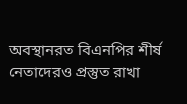অবস্থানরত বিএনপির শীর্ষ নেতাদেরও প্রস্তুত রাখা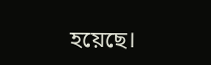হয়েছে।